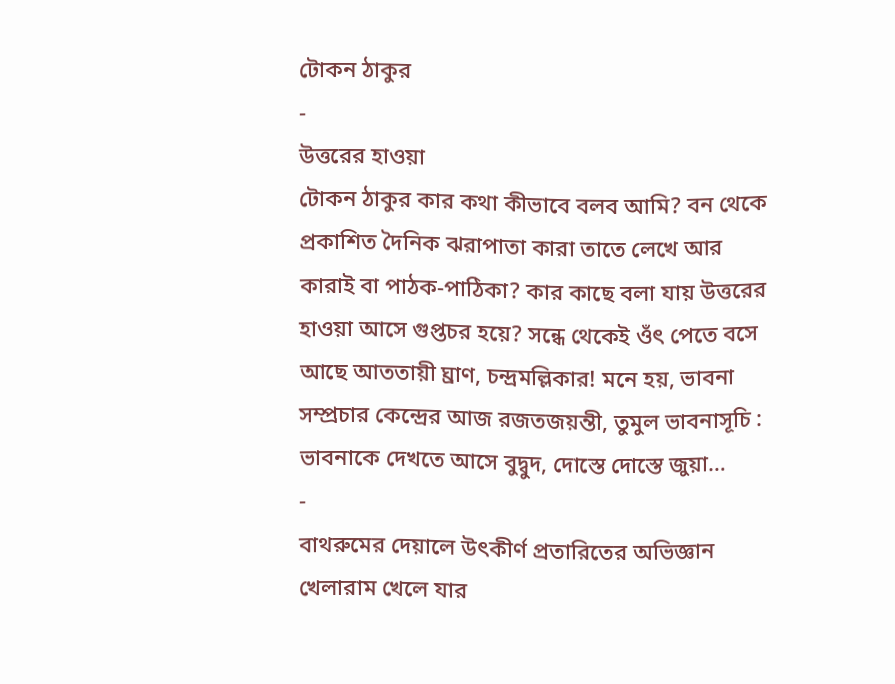টোকন ঠাকুর
-
উত্তরের হাওয়া
টোকন ঠাকুর কার কথা কীভাবে বলব আমি? বন থেকে প্রকাশিত দৈনিক ঝরাপাতা কারা তাতে লেখে আর কারাই বা পাঠক-পাঠিকা? কার কাছে বলা যায় উত্তরের হাওয়া আসে গুপ্তচর হয়ে? সন্ধে থেকেই ওঁৎ পেতে বসে আছে আততায়ী ঘ্রাণ, চন্দ্রমল্লিকার! মনে হয়, ভাবনা সম্প্রচার কেন্দ্রের আজ রজতজয়ন্তী, তুমুল ভাবনাসূচি : ভাবনাকে দেখতে আসে বুদ্বুদ, দোস্তে দোস্তে জুয়া…
-
বাথরুমের দেয়ালে উৎকীর্ণ প্রতারিতের অভিজ্ঞান খেলারাম খেলে যার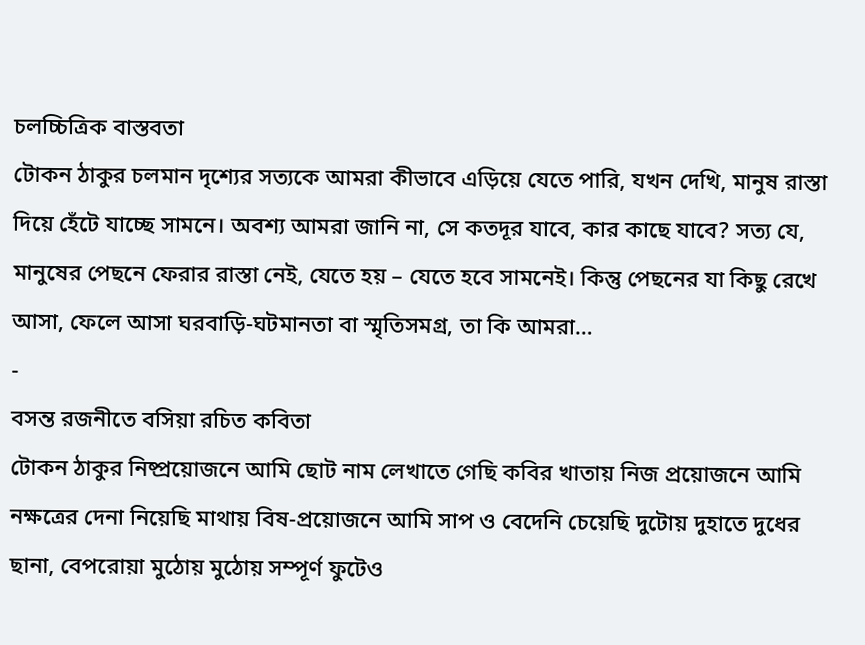চলচ্চিত্রিক বাস্তবতা
টোকন ঠাকুর চলমান দৃশ্যের সত্যকে আমরা কীভাবে এড়িয়ে যেতে পারি, যখন দেখি, মানুষ রাস্তা দিয়ে হেঁটে যাচ্ছে সামনে। অবশ্য আমরা জানি না, সে কতদূর যাবে, কার কাছে যাবে? সত্য যে, মানুষের পেছনে ফেরার রাস্তা নেই, যেতে হয় – যেতে হবে সামনেই। কিন্তু পেছনের যা কিছু রেখে আসা, ফেলে আসা ঘরবাড়ি-ঘটমানতা বা স্মৃতিসমগ্র, তা কি আমরা…
-
বসন্ত রজনীতে বসিয়া রচিত কবিতা
টোকন ঠাকুর নিষ্প্রয়োজনে আমি ছোট নাম লেখাতে গেছি কবির খাতায় নিজ প্রয়োজনে আমি নক্ষত্রের দেনা নিয়েছি মাথায় বিষ-প্রয়োজনে আমি সাপ ও বেদেনি চেয়েছি দুটোয় দুহাতে দুধের ছানা, বেপরোয়া মুঠোয় মুঠোয় সম্পূর্ণ ফুটেও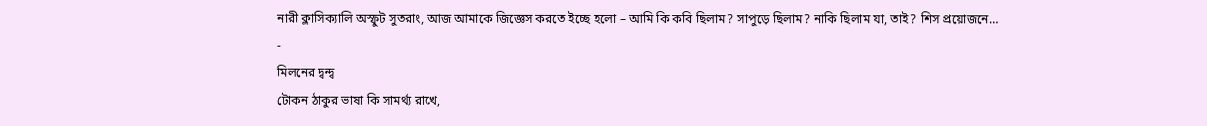নারী ক্লাসিক্যালি অস্ফুট সুতরাং, আজ আমাকে জিজ্ঞেস করতে ইচ্ছে হলো – আমি কি কবি ছিলাম? সাপুড়ে ছিলাম? নাকি ছিলাম যা, তাই? শিস প্রয়োজনে…
-
মিলনের দ্বন্দ্ব
টোকন ঠাকুর ভাষা কি সামর্থ্য রাখে,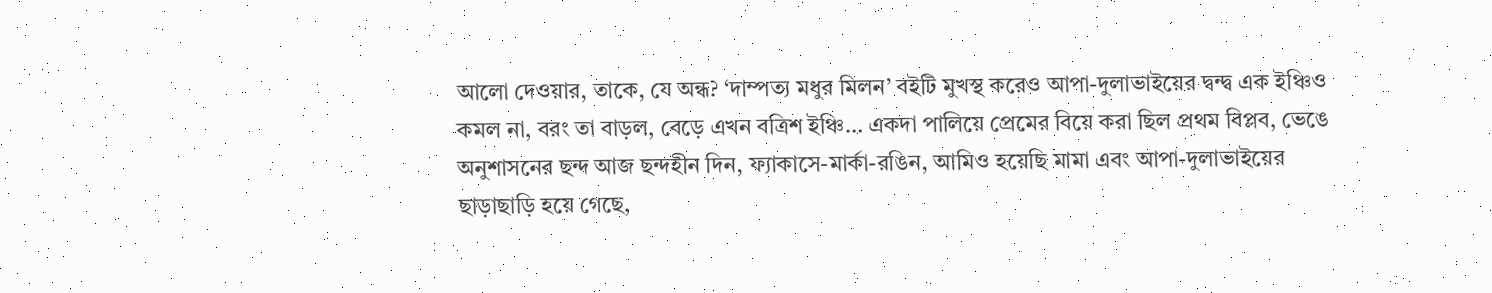আলো দেওয়ার, তাকে, যে অন্ধ? ‘দাম্পত্য মধুর মিলন’ বইটি মুখস্থ করেও আপা-দুলাভাইয়ের দ্বন্দ্ব এক ইঞ্চিও কমল না, বরং তা বাড়ল, বেড়ে এখন বত্রিশ ইঞ্চি… একদা পালিয়ে প্রেমের বিয়ে করা ছিল প্রথম বিপ্লব, ভেঙে অনুশাসনের ছন্দ আজ ছন্দহীন দিন, ফ্যাকাসে-মার্কা-রঙিন, আমিও হয়েছি মামা এবং আপা-দুলাভাইয়ের ছাড়াছাড়ি হয়ে গেছে,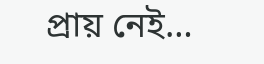প্রায় নেই…